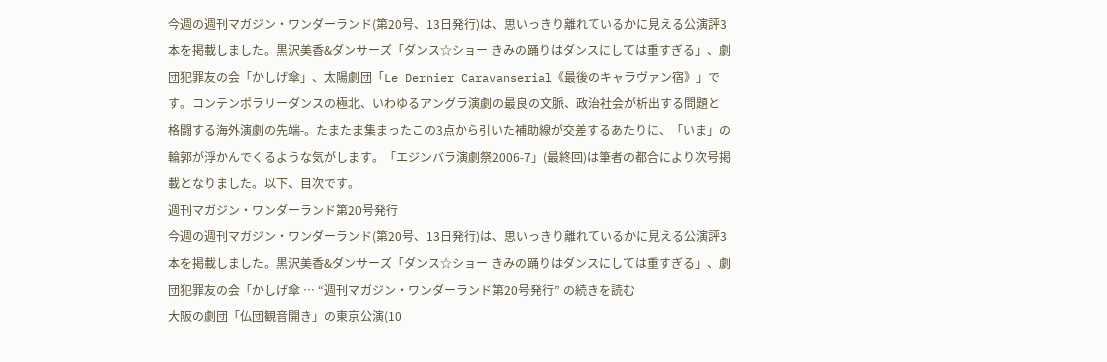今週の週刊マガジン・ワンダーランド(第20号、13日発行)は、思いっきり離れているかに見える公演評3本を掲載しました。黒沢美香&ダンサーズ「ダンス☆ショー きみの踊りはダンスにしては重すぎる」、劇団犯罪友の会「かしげ傘」、太陽劇団「Le Dernier Caravanserial《最後のキャラヴァン宿》」です。コンテンポラリーダンスの極北、いわゆるアングラ演劇の最良の文脈、政治社会が析出する問題と格闘する海外演劇の先端-。たまたま集まったこの3点から引いた補助線が交差するあたりに、「いま」の輪郭が浮かんでくるような気がします。「エジンバラ演劇祭2006-7」(最終回)は筆者の都合により次号掲載となりました。以下、目次です。
週刊マガジン・ワンダーランド第20号発行
今週の週刊マガジン・ワンダーランド(第20号、13日発行)は、思いっきり離れているかに見える公演評3本を掲載しました。黒沢美香&ダンサーズ「ダンス☆ショー きみの踊りはダンスにしては重すぎる」、劇団犯罪友の会「かしげ傘 … “週刊マガジン・ワンダーランド第20号発行” の続きを読む
大阪の劇団「仏団観音開き」の東京公演(10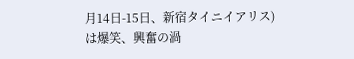月14日-15日、新宿タイニイアリス)は爆笑、興奮の渦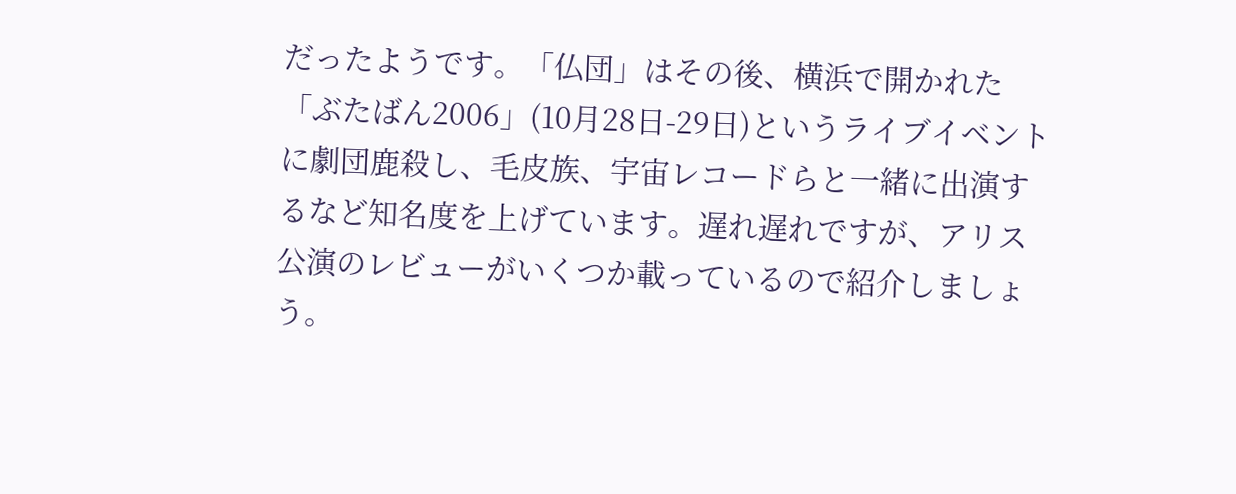だったようです。「仏団」はその後、横浜で開かれた「ぶたばん2006」(10月28日-29日)というライブイベントに劇団鹿殺し、毛皮族、宇宙レコードらと一緒に出演するなど知名度を上げています。遅れ遅れですが、アリス公演のレビューがいくつか載っているので紹介しましょう。